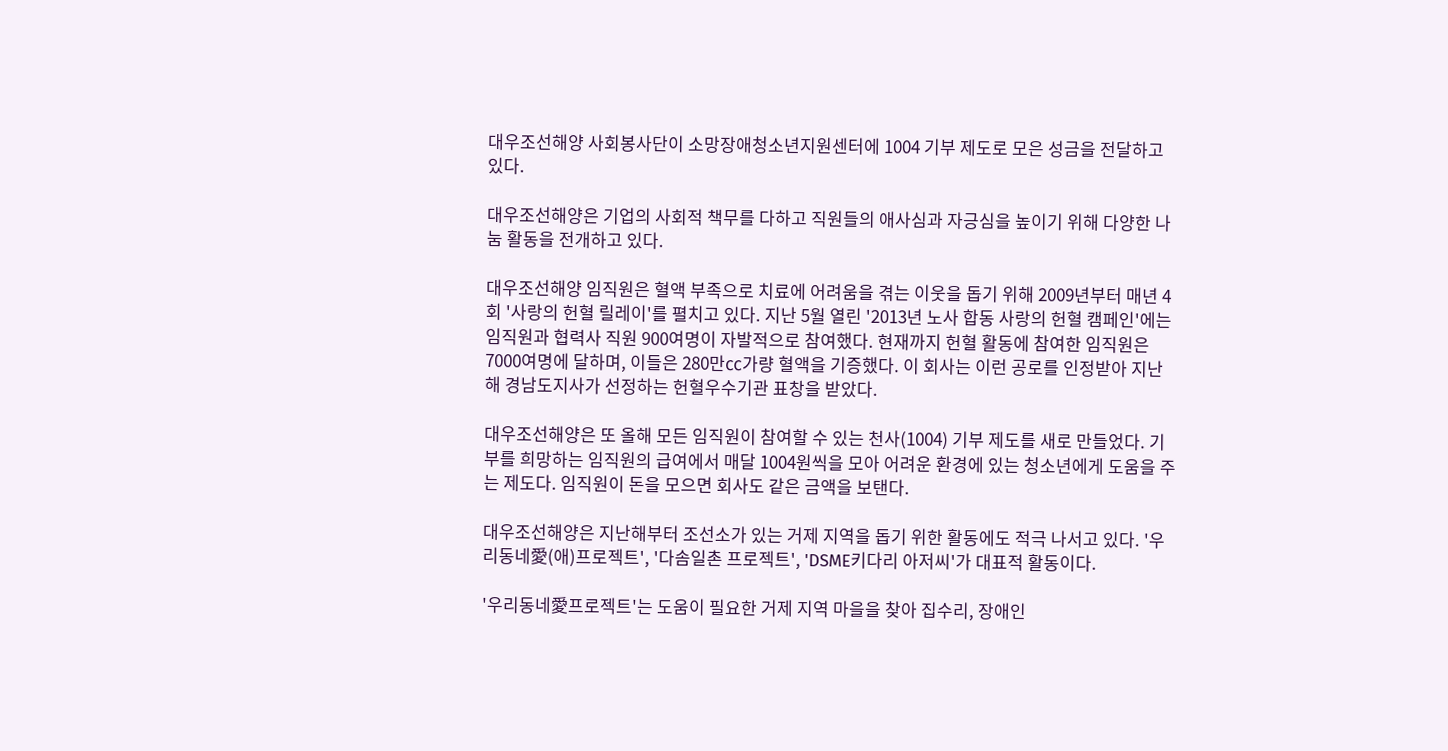대우조선해양 사회봉사단이 소망장애청소년지원센터에 1004 기부 제도로 모은 성금을 전달하고 있다.

대우조선해양은 기업의 사회적 책무를 다하고 직원들의 애사심과 자긍심을 높이기 위해 다양한 나눔 활동을 전개하고 있다.

대우조선해양 임직원은 혈액 부족으로 치료에 어려움을 겪는 이웃을 돕기 위해 2009년부터 매년 4회 '사랑의 헌혈 릴레이'를 펼치고 있다. 지난 5월 열린 '2013년 노사 합동 사랑의 헌혈 캠페인'에는 임직원과 협력사 직원 900여명이 자발적으로 참여했다. 현재까지 헌혈 활동에 참여한 임직원은 7000여명에 달하며, 이들은 280만㏄가량 혈액을 기증했다. 이 회사는 이런 공로를 인정받아 지난해 경남도지사가 선정하는 헌혈우수기관 표창을 받았다.

대우조선해양은 또 올해 모든 임직원이 참여할 수 있는 천사(1004) 기부 제도를 새로 만들었다. 기부를 희망하는 임직원의 급여에서 매달 1004원씩을 모아 어려운 환경에 있는 청소년에게 도움을 주는 제도다. 임직원이 돈을 모으면 회사도 같은 금액을 보탠다.

대우조선해양은 지난해부터 조선소가 있는 거제 지역을 돕기 위한 활동에도 적극 나서고 있다. '우리동네愛(애)프로젝트', '다솜일촌 프로젝트', 'DSME키다리 아저씨'가 대표적 활동이다.

'우리동네愛프로젝트'는 도움이 필요한 거제 지역 마을을 찾아 집수리, 장애인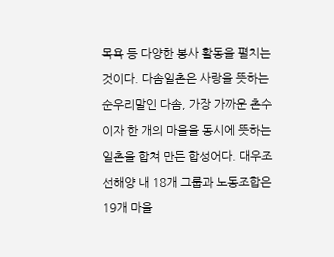목욕 등 다양한 봉사 활동을 펼치는 것이다. 다솜일촌은 사랑을 뜻하는 순우리말인 다솜, 가장 가까운 촌수이자 한 개의 마을을 동시에 뜻하는 일촌을 합쳐 만든 합성어다. 대우조선해양 내 18개 그룹과 노동조합은 19개 마을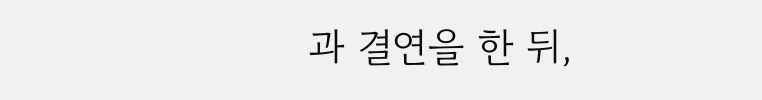과 결연을 한 뒤,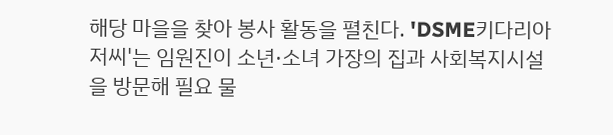해당 마을을 찾아 봉사 활동을 펼친다. 'DSME키다리아저씨'는 임원진이 소년·소녀 가장의 집과 사회복지시설을 방문해 필요 물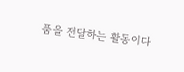품을 전달하는 활동이다